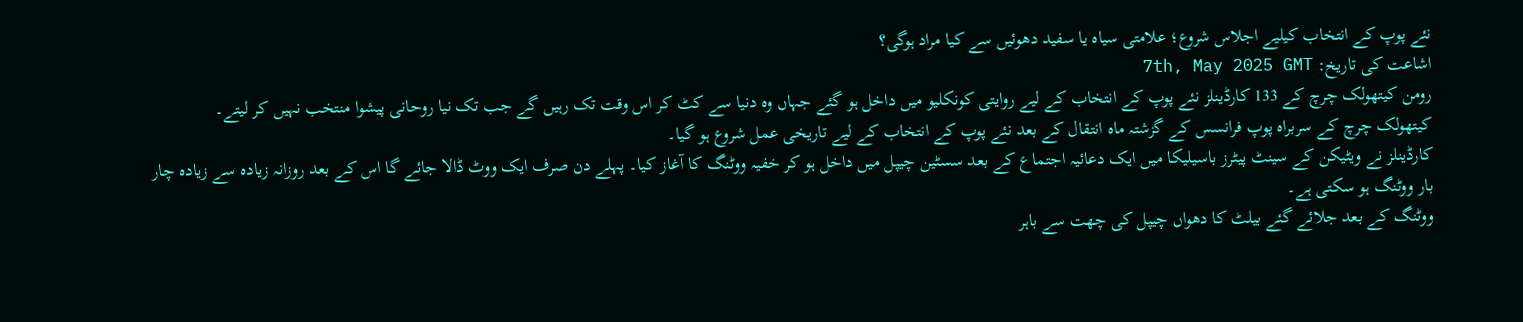نئے پوپ کے انتخاب کیلیے اجلاس شروع؛ علامتی سیاہ یا سفید دھوئیں سے کیا مراد ہوگی؟
اشاعت کی تاریخ: 7th, May 2025 GMT
رومن کیتھولک چرچ کے 133 کارڈینلز نئے پوپ کے انتخاب کے لیے روایتی کونکلیو میں داخل ہو گئے جہاں وہ دنیا سے کٹ کر اس وقت تک رہیں گے جب تک نیا روحانی پیشوا منتخب نہیں کر لیتے۔
کیتھولک چرچ کے سربراہ پوپ فرانسس کے گزشتہ ماہ انتقال کے بعد نئے پوپ کے انتخاب کے لیے تاریخی عمل شروع ہو گیا۔
کارڈینلز نے ویٹیکن کے سینٹ پیٹرز باسیلیکا میں ایک دعائیہ اجتماع کے بعد سسٹین چیپل میں داخل ہو کر خفیہ ووٹنگ کا آغاز کیا۔ پہلے دن صرف ایک ووٹ ڈالا جائے گا اس کے بعد روزانہ زیادہ سے زیادہ چار بار ووٹنگ ہو سکتی ہے۔
ووٹنگ کے بعد جلائے گئے بیلٹ کا دھواں چیپل کی چھت سے باہر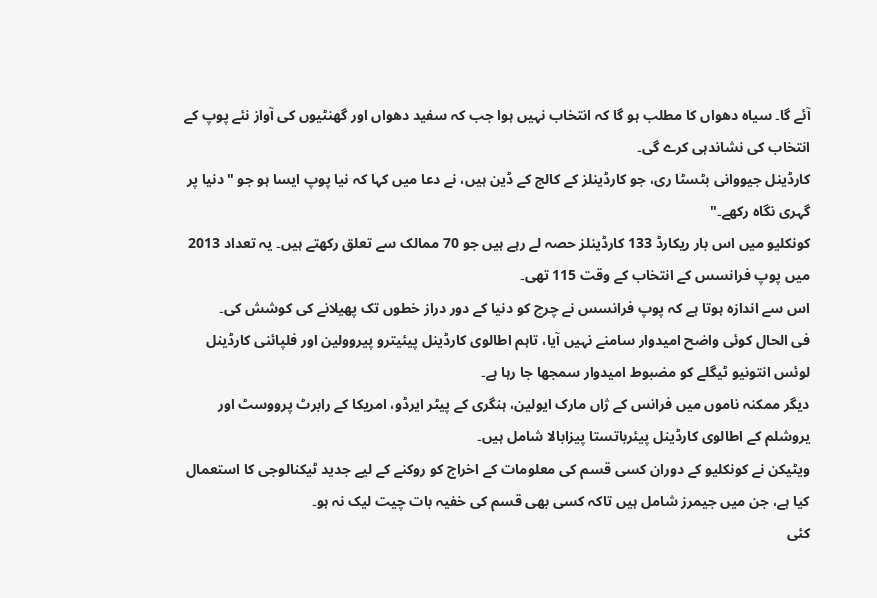آئے گا۔ سیاہ دھواں کا مطلب ہو گا کہ انتخاب نہیں ہوا جب کہ سفید دھواں اور گھنٹیوں کی آواز نئے پوپ کے انتخاب کی نشاندہی کرے گی۔
کارڈینل جیووانی بٹسٹا ری، جو کارڈینلز کے کالج کے ڈین ہیں، نے دعا میں کہا کہ نیا پوپ ایسا ہو جو "دنیا پر گہری نگاہ رکھے۔"
کونکلیو میں اس بار ریکارڈ 133 کارڈینلز حصہ لے رہے ہیں جو 70 ممالک سے تعلق رکھتے ہیں۔ یہ تعداد 2013 میں پوپ فرانسس کے انتخاب کے وقت 115 تھی۔
اس سے اندازہ ہوتا ہے کہ پوپ فرانسس نے چرچ کو دنیا کے دور دراز خطوں تک پھیلانے کی کوشش کی۔
فی الحال کوئی واضح امیدوار سامنے نہیں آیا، تاہم اطالوی کارڈینل پیئیترو پیروولین اور فلپائنی کارڈینل لوئس انتونیو ٹیگلے کو مضبوط امیدوار سمجھا جا رہا ہے۔
دیگر ممکنہ ناموں میں فرانس کے ژاں مارک ایولین، ہنگری کے پیٹر ایرڈو، امریکا کے رابرٹ پرووسٹ اور یروشلم کے اطالوی کارڈینل پیئرباتستا پیزابالا شامل ہیں۔
ویٹیکن نے کونکلیو کے دوران کسی قسم کی معلومات کے اخراج کو روکنے کے لیے جدید ٹیکنالوجی کا استعمال کیا ہے، جن میں جیمرز شامل ہیں تاکہ کسی بھی قسم کی خفیہ بات چیت لیک نہ ہو۔
کئی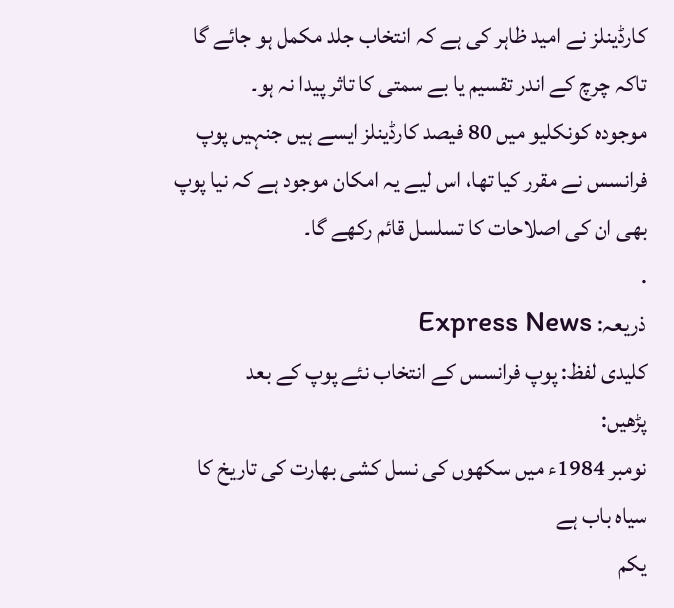کارڈینلز نے امید ظاہر کی ہے کہ انتخاب جلد مکمل ہو جائے گا تاکہ چرچ کے اندر تقسیم یا بے سمتی کا تاثر پیدا نہ ہو۔
موجودہ کونکلیو میں 80 فیصد کارڈینلز ایسے ہیں جنہیں پوپ فرانسس نے مقرر کیا تھا، اس لیے یہ امکان موجود ہے کہ نیا پوپ بھی ان کی اصلاحات کا تسلسل قائم رکھے گا۔
.
ذریعہ: Express News
کلیدی لفظ: پوپ فرانسس کے انتخاب نئے پوپ کے بعد
پڑھیں:
نومبر 1984ء میں سکھوں کی نسل کشی بھارت کی تاریخ کا سیاہ باب ہے
یکم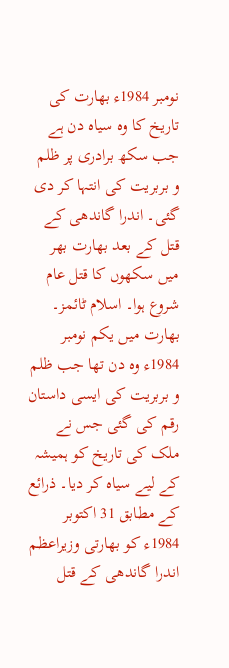نومبر 1984ء بھارت کی تاریخ کا وہ سیاہ دن ہے جب سکھ برادری پر ظلم و بربریت کی انتہا کر دی گئی۔ اندرا گاندھی کے قتل کے بعد بھارت بھر میں سکھوں کا قتل عام شروع ہوا۔ اسلام ٹائمز۔ بھارت میں یکم نومبر 1984ء وہ دن تھا جب ظلم و بربریت کی ایسی داستان رقم کی گئی جس نے ملک کی تاریخ کو ہمیشہ کے لیے سیاہ کر دیا۔ ذرائع کے مطابق 31 اکتوبر 1984ء کو بھارتی وزیراعظم اندرا گاندھی کے قتل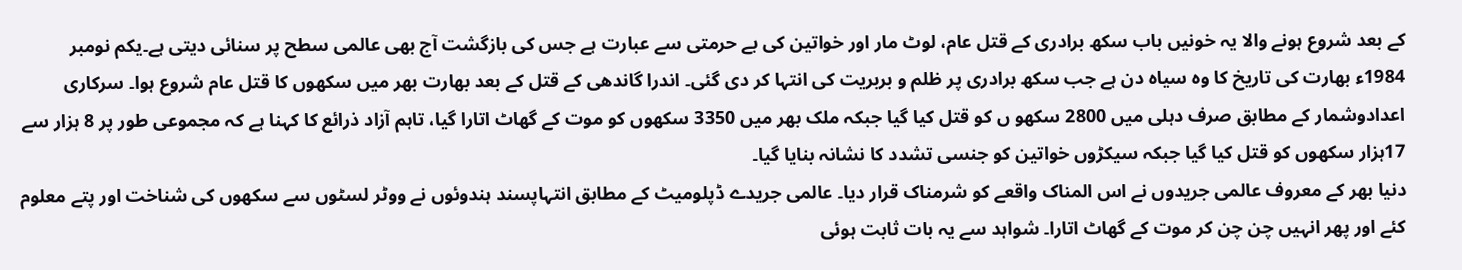کے بعد شروع ہونے والا یہ خونیں باب سکھ برادری کے قتل عام، لوٹ مار اور خواتین کی بے حرمتی سے عبارت ہے جس کی بازگشت آج بھی عالمی سطح پر سنائی دیتی ہے۔یکم نومبر 1984ء بھارت کی تاریخ کا وہ سیاہ دن ہے جب سکھ برادری پر ظلم و بربریت کی انتہا کر دی گئی۔ اندرا گاندھی کے قتل کے بعد بھارت بھر میں سکھوں کا قتل عام شروع ہوا۔ سرکاری اعدادوشمار کے مطابق صرف دہلی میں 2800 سکھو ں کو قتل کیا گیا جبکہ ملک بھر میں 3350 سکھوں کو موت کے گھاٹ اتارا گیا، تاہم آزاد ذرائع کا کہنا ہے کہ مجموعی طور پر 8 ہزار سے 17ہزار سکھوں کو قتل کیا گیا جبکہ سیکڑوں خواتین کو جنسی تشدد کا نشانہ بنایا گیا۔
دنیا بھر کے معروف عالمی جریدوں نے اس المناک واقعے کو شرمناک قرار دیا۔ عالمی جریدے ڈپلومیٹ کے مطابق انتہاپسند ہندوئوں نے ووٹر لسٹوں سے سکھوں کی شناخت اور پتے معلوم کئے اور پھر انہیں چن چن کر موت کے گھاٹ اتارا۔ شواہد سے یہ بات ثابت ہوئی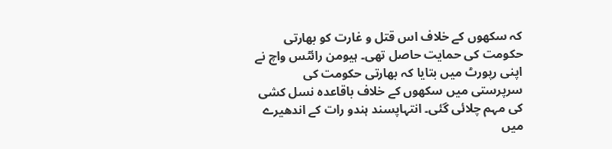کہ سکھوں کے خلاف اس قتل و غارت کو بھارتی حکومت کی حمایت حاصل تھی۔ ہیومن رائٹس واچ نے اپنی رپورٹ میں بتایا کہ بھارتی حکومت کی سرپرستی میں سکھوں کے خلاف باقاعدہ نسل کشی کی مہم چلائی گئی۔ انتہاپسند ہندو رات کے اندھیرے میں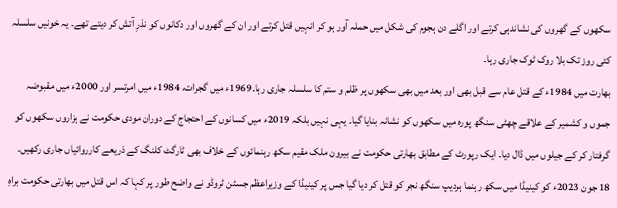سکھوں کے گھروں کی نشاندہی کرتے اور اگلے دن ہجوم کی شکل میں حملہ آور ہو کر انہیں قتل کرتے اور ان کے گھروں اور دکانوں کو نذرِ آتش کر دیتے تھے۔ یہ خونیں سلسلہ کئی روز تک بلا روک ٹوک جاری رہا۔
بھارت میں 1984ء کے قتل عام سے قبل بھی اور بعد میں بھی سکھوں پر ظلم و ستم کا سلسلہ جاری رہا۔1969ء میں گجرات، 1984ء میں امرتسر اور 2000ء میں مقبوضہ جموں و کشمیر کے علاقے چھٹی سنگھ پورہ میں سکھوں کو نشانہ بنایا گیا۔ یہی نہیں بلکہ 2019ء میں کسانوں کے احتجاج کے دوران مودی حکومت نے ہزاروں سکھوں کو گرفتار کر کے جیلوں میں ڈال دیا۔ ایک رپورٹ کے مطابق بھارتی حکومت نے بیرون ملک مقیم سکھ رہنمائوں کے خلاف بھی ٹارگٹ کلنگ کے ذریعے کارروائیاں جاری رکھیں۔ 18 جون 2023ء کو کینیڈا میں سکھ رہنما ہردیپ سنگھ نجر کو قتل کر دیا گیا جس پر کینیڈا کے وزیراعظم جسٹن ٹروڈو نے واضح طور پر کہا کہ اس قتل میں بھارتی حکومت براہِ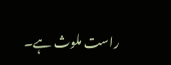راست ملوث ہے۔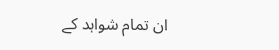ان تمام شواہد کے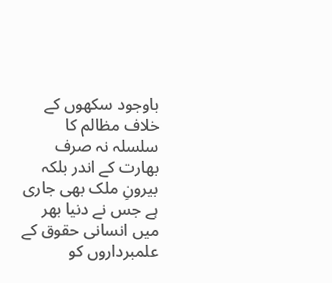باوجود سکھوں کے خلاف مظالم کا سلسلہ نہ صرف بھارت کے اندر بلکہ بیرونِ ملک بھی جاری ہے جس نے دنیا بھر میں انسانی حقوق کے علمبرداروں کو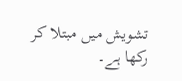تشویش میں مبتلا کر رکھا ہے۔